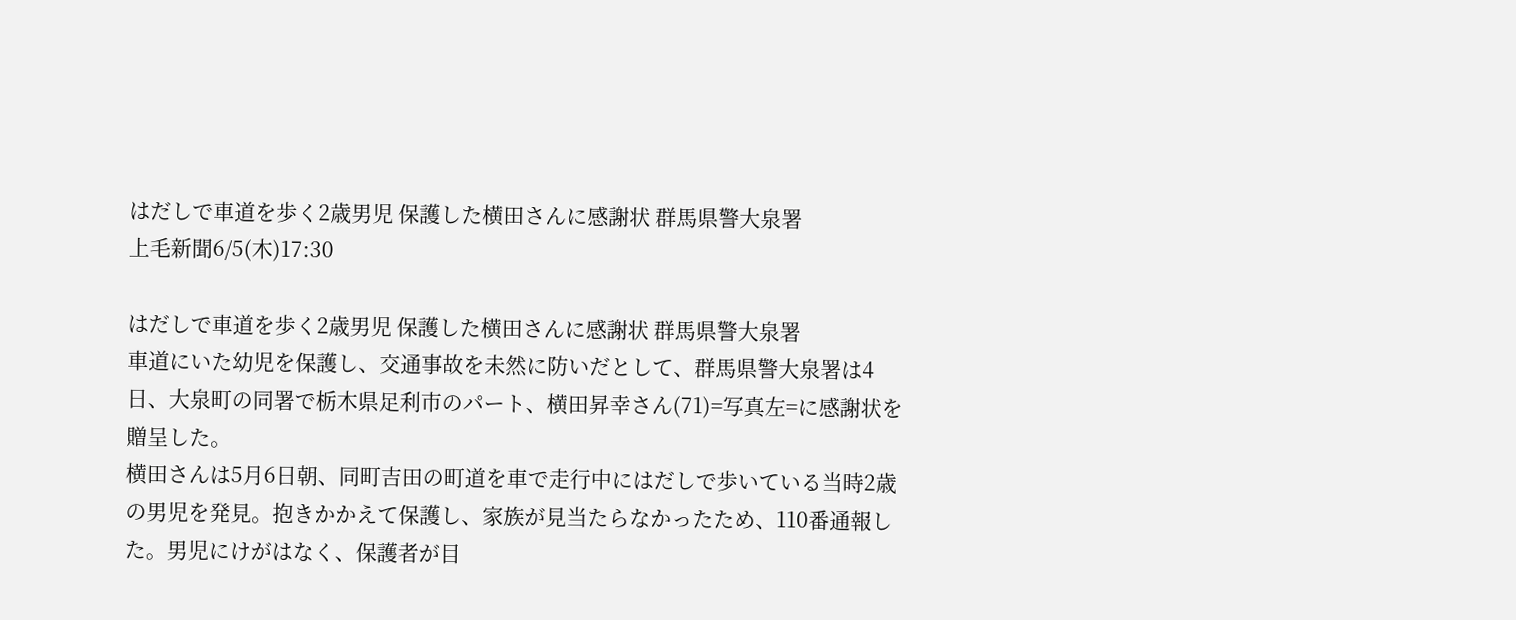はだしで車道を歩く2歳男児 保護した横田さんに感謝状 群馬県警大泉署
上毛新聞6/5(木)17:30

はだしで車道を歩く2歳男児 保護した横田さんに感謝状 群馬県警大泉署
車道にいた幼児を保護し、交通事故を未然に防いだとして、群馬県警大泉署は4日、大泉町の同署で栃木県足利市のパート、横田昇幸さん(71)=写真左=に感謝状を贈呈した。
横田さんは5月6日朝、同町吉田の町道を車で走行中にはだしで歩いている当時2歳の男児を発見。抱きかかえて保護し、家族が見当たらなかったため、110番通報した。男児にけがはなく、保護者が目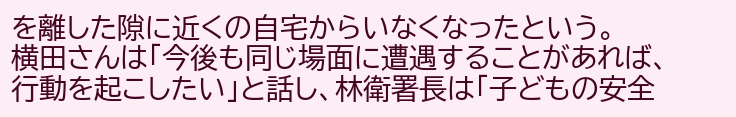を離した隙に近くの自宅からいなくなったという。
横田さんは「今後も同じ場面に遭遇することがあれば、行動を起こしたい」と話し、林衛署長は「子どもの安全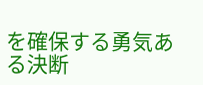を確保する勇気ある決断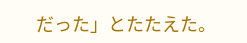だった」とたたえた。